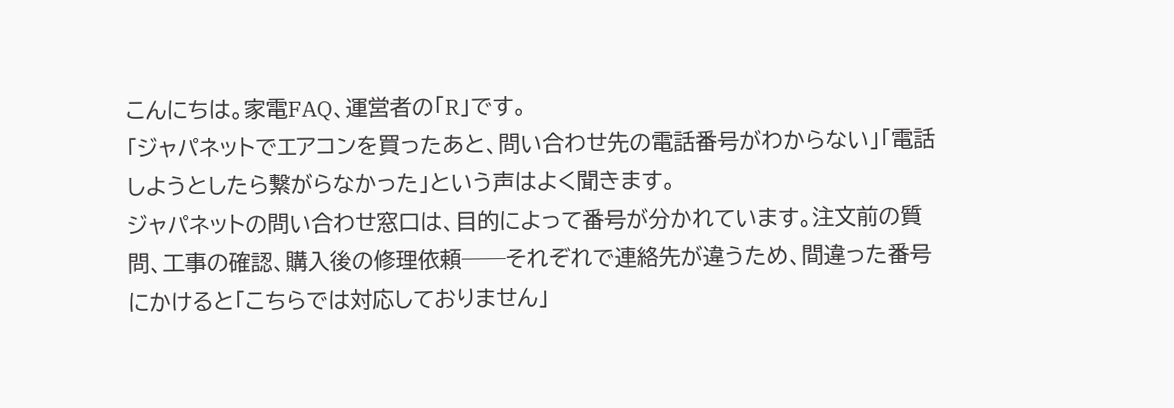こんにちは。家電FAQ、運営者の「R」です。
「ジャパネットでエアコンを買ったあと、問い合わせ先の電話番号がわからない」「電話しようとしたら繋がらなかった」という声はよく聞きます。
ジャパネットの問い合わせ窓口は、目的によって番号が分かれています。注文前の質問、工事の確認、購入後の修理依頼──それぞれで連絡先が違うため、間違った番号にかけると「こちらでは対応しておりません」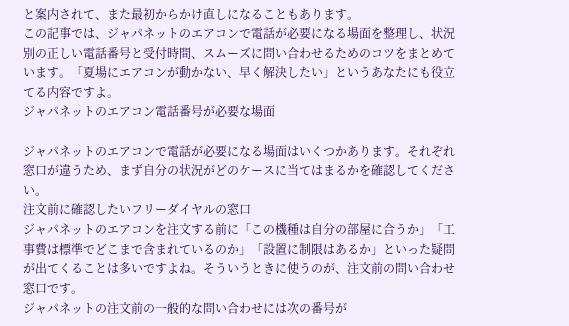と案内されて、また最初からかけ直しになることもあります。
この記事では、ジャパネットのエアコンで電話が必要になる場面を整理し、状況別の正しい電話番号と受付時間、スムーズに問い合わせるためのコツをまとめています。「夏場にエアコンが動かない、早く解決したい」というあなたにも役立てる内容ですよ。
ジャパネットのエアコン電話番号が必要な場面

ジャパネットのエアコンで電話が必要になる場面はいくつかあります。それぞれ窓口が違うため、まず自分の状況がどのケースに当てはまるかを確認してください。
注文前に確認したいフリーダイヤルの窓口
ジャパネットのエアコンを注文する前に「この機種は自分の部屋に合うか」「工事費は標準でどこまで含まれているのか」「設置に制限はあるか」といった疑問が出てくることは多いですよね。そういうときに使うのが、注文前の問い合わせ窓口です。
ジャパネットの注文前の一般的な問い合わせには次の番号が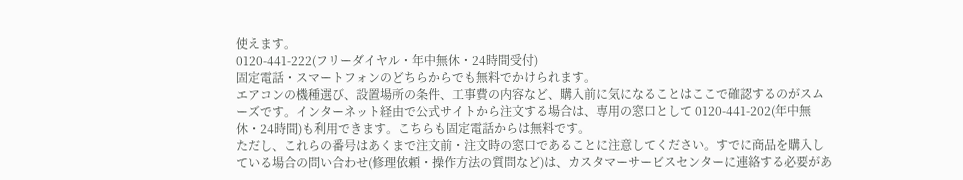使えます。
0120-441-222(フリーダイヤル・年中無休・24時間受付)
固定電話・スマートフォンのどちらからでも無料でかけられます。
エアコンの機種選び、設置場所の条件、工事費の内容など、購入前に気になることはここで確認するのがスムーズです。インターネット経由で公式サイトから注文する場合は、専用の窓口として 0120-441-202(年中無休・24時間)も利用できます。こちらも固定電話からは無料です。
ただし、これらの番号はあくまで注文前・注文時の窓口であることに注意してください。すでに商品を購入している場合の問い合わせ(修理依頼・操作方法の質問など)は、カスタマーサービスセンターに連絡する必要があ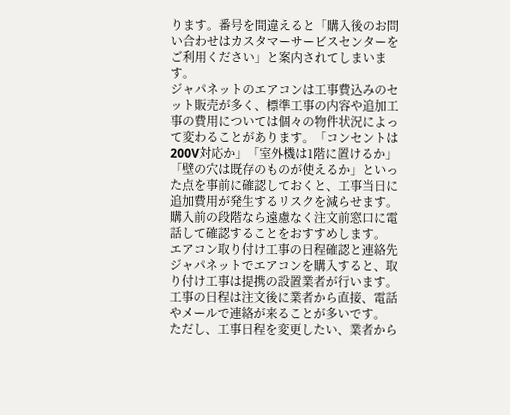ります。番号を間違えると「購入後のお問い合わせはカスタマーサービスセンターをご利用ください」と案内されてしまいます。
ジャパネットのエアコンは工事費込みのセット販売が多く、標準工事の内容や追加工事の費用については個々の物件状況によって変わることがあります。「コンセントは200V対応か」「室外機は1階に置けるか」「壁の穴は既存のものが使えるか」といった点を事前に確認しておくと、工事当日に追加費用が発生するリスクを減らせます。購入前の段階なら遠慮なく注文前窓口に電話して確認することをおすすめします。
エアコン取り付け工事の日程確認と連絡先
ジャパネットでエアコンを購入すると、取り付け工事は提携の設置業者が行います。工事の日程は注文後に業者から直接、電話やメールで連絡が来ることが多いです。
ただし、工事日程を変更したい、業者から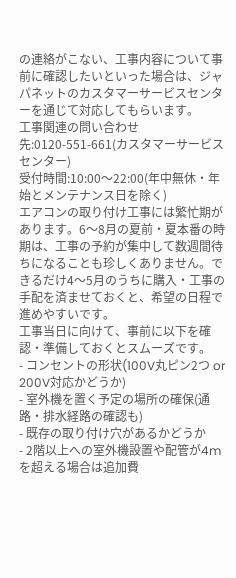の連絡がこない、工事内容について事前に確認したいといった場合は、ジャパネットのカスタマーサービスセンターを通じて対応してもらいます。
工事関連の問い合わせ先:0120-551-661(カスタマーサービスセンター)
受付時間:10:00〜22:00(年中無休・年始とメンテナンス日を除く)
エアコンの取り付け工事には繁忙期があります。6〜8月の夏前・夏本番の時期は、工事の予約が集中して数週間待ちになることも珍しくありません。できるだけ4〜5月のうちに購入・工事の手配を済ませておくと、希望の日程で進めやすいです。
工事当日に向けて、事前に以下を確認・準備しておくとスムーズです。
- コンセントの形状(100V丸ピン2つ or 200V対応かどうか)
- 室外機を置く予定の場所の確保(通路・排水経路の確認も)
- 既存の取り付け穴があるかどうか
- 2階以上への室外機設置や配管が4mを超える場合は追加費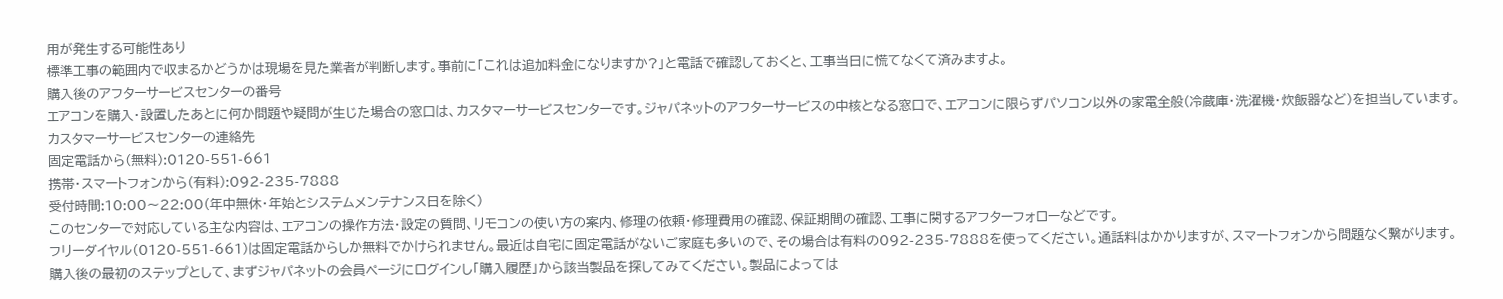用が発生する可能性あり
標準工事の範囲内で収まるかどうかは現場を見た業者が判断します。事前に「これは追加料金になりますか?」と電話で確認しておくと、工事当日に慌てなくて済みますよ。
購入後のアフターサービスセンターの番号
エアコンを購入・設置したあとに何か問題や疑問が生じた場合の窓口は、カスタマーサービスセンターです。ジャパネットのアフターサービスの中核となる窓口で、エアコンに限らずパソコン以外の家電全般(冷蔵庫・洗濯機・炊飯器など)を担当しています。
カスタマーサービスセンターの連絡先
固定電話から(無料):0120-551-661
携帯・スマートフォンから(有料):092-235-7888
受付時間:10:00〜22:00(年中無休・年始とシステムメンテナンス日を除く)
このセンターで対応している主な内容は、エアコンの操作方法・設定の質問、リモコンの使い方の案内、修理の依頼・修理費用の確認、保証期間の確認、工事に関するアフターフォローなどです。
フリーダイヤル(0120-551-661)は固定電話からしか無料でかけられません。最近は自宅に固定電話がないご家庭も多いので、その場合は有料の092-235-7888を使ってください。通話料はかかりますが、スマートフォンから問題なく繋がります。
購入後の最初のステップとして、まずジャパネットの会員ページにログインし「購入履歴」から該当製品を探してみてください。製品によっては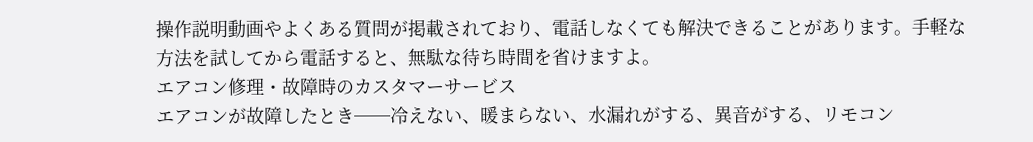操作説明動画やよくある質問が掲載されており、電話しなくても解決できることがあります。手軽な方法を試してから電話すると、無駄な待ち時間を省けますよ。
エアコン修理・故障時のカスタマーサービス
エアコンが故障したとき──冷えない、暖まらない、水漏れがする、異音がする、リモコン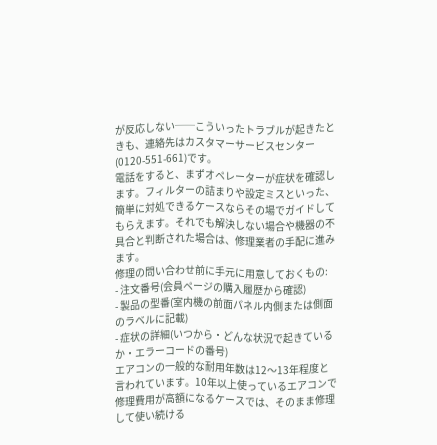が反応しない──こういったトラブルが起きたときも、連絡先はカスタマーサービスセンター(0120-551-661)です。
電話をすると、まずオペレーターが症状を確認します。フィルターの詰まりや設定ミスといった、簡単に対処できるケースならその場でガイドしてもらえます。それでも解決しない場合や機器の不具合と判断された場合は、修理業者の手配に進みます。
修理の問い合わせ前に手元に用意しておくもの:
- 注文番号(会員ページの購入履歴から確認)
- 製品の型番(室内機の前面パネル内側または側面のラベルに記載)
- 症状の詳細(いつから・どんな状況で起きているか・エラーコードの番号)
エアコンの一般的な耐用年数は12〜13年程度と言われています。10年以上使っているエアコンで修理費用が高額になるケースでは、そのまま修理して使い続ける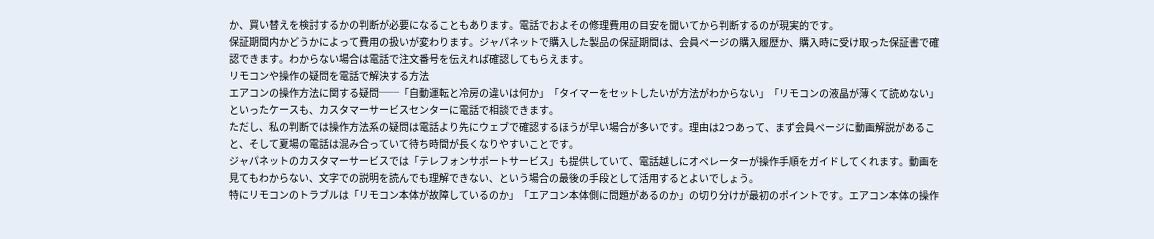か、買い替えを検討するかの判断が必要になることもあります。電話でおよその修理費用の目安を聞いてから判断するのが現実的です。
保証期間内かどうかによって費用の扱いが変わります。ジャパネットで購入した製品の保証期間は、会員ページの購入履歴か、購入時に受け取った保証書で確認できます。わからない場合は電話で注文番号を伝えれば確認してもらえます。
リモコンや操作の疑問を電話で解決する方法
エアコンの操作方法に関する疑問──「自動運転と冷房の違いは何か」「タイマーをセットしたいが方法がわからない」「リモコンの液晶が薄くて読めない」といったケースも、カスタマーサービスセンターに電話で相談できます。
ただし、私の判断では操作方法系の疑問は電話より先にウェブで確認するほうが早い場合が多いです。理由は2つあって、まず会員ページに動画解説があること、そして夏場の電話は混み合っていて待ち時間が長くなりやすいことです。
ジャパネットのカスタマーサービスでは「テレフォンサポートサービス」も提供していて、電話越しにオペレーターが操作手順をガイドしてくれます。動画を見てもわからない、文字での説明を読んでも理解できない、という場合の最後の手段として活用するとよいでしょう。
特にリモコンのトラブルは「リモコン本体が故障しているのか」「エアコン本体側に問題があるのか」の切り分けが最初のポイントです。エアコン本体の操作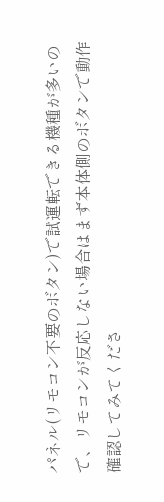パネル(リモコン不要のボタン)で試運転できる機種が多いので、リモコンが反応しない場合はまず本体側のボタンで動作確認してみてくださ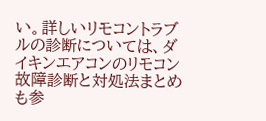い。詳しいリモコントラブルの診断については、ダイキンエアコンのリモコン故障診断と対処法まとめも参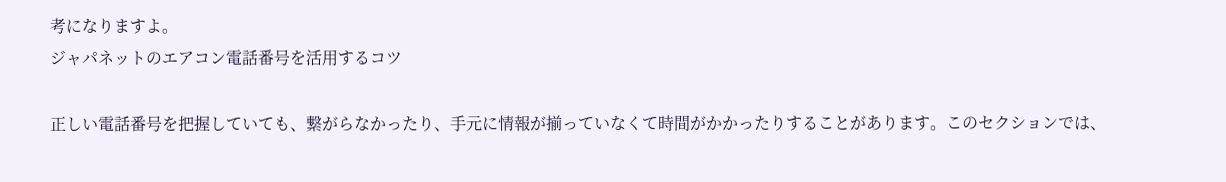考になりますよ。
ジャパネットのエアコン電話番号を活用するコツ

正しい電話番号を把握していても、繋がらなかったり、手元に情報が揃っていなくて時間がかかったりすることがあります。このセクションでは、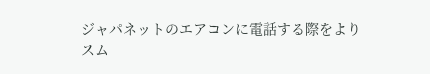ジャパネットのエアコンに電話する際をよりスム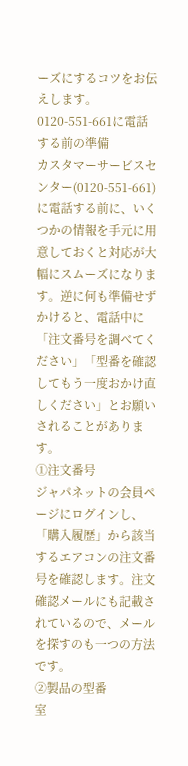ーズにするコツをお伝えします。
0120-551-661に電話する前の準備
カスタマーサービスセンター(0120-551-661)に電話する前に、いくつかの情報を手元に用意しておくと対応が大幅にスムーズになります。逆に何も準備せずかけると、電話中に「注文番号を調べてください」「型番を確認してもう一度おかけ直しください」とお願いされることがあります。
①注文番号
ジャパネットの会員ページにログインし、「購入履歴」から該当するエアコンの注文番号を確認します。注文確認メールにも記載されているので、メールを探すのも一つの方法です。
②製品の型番
室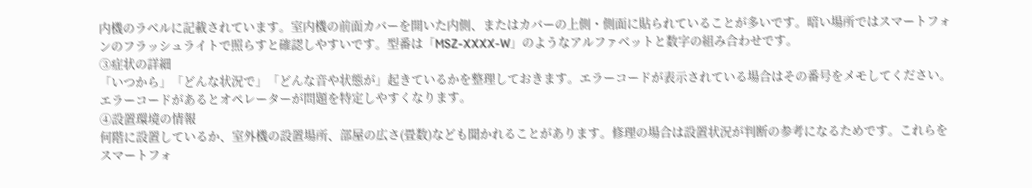内機のラベルに記載されています。室内機の前面カバーを開いた内側、またはカバーの上側・側面に貼られていることが多いです。暗い場所ではスマートフォンのフラッシュライトで照らすと確認しやすいです。型番は「MSZ-XXXX-W」のようなアルファベットと数字の組み合わせです。
③症状の詳細
「いつから」「どんな状況で」「どんな音や状態が」起きているかを整理しておきます。エラーコードが表示されている場合はその番号をメモしてください。エラーコードがあるとオペレーターが問題を特定しやすくなります。
④設置環境の情報
何階に設置しているか、室外機の設置場所、部屋の広さ(畳数)なども聞かれることがあります。修理の場合は設置状況が判断の参考になるためです。これらをスマートフォ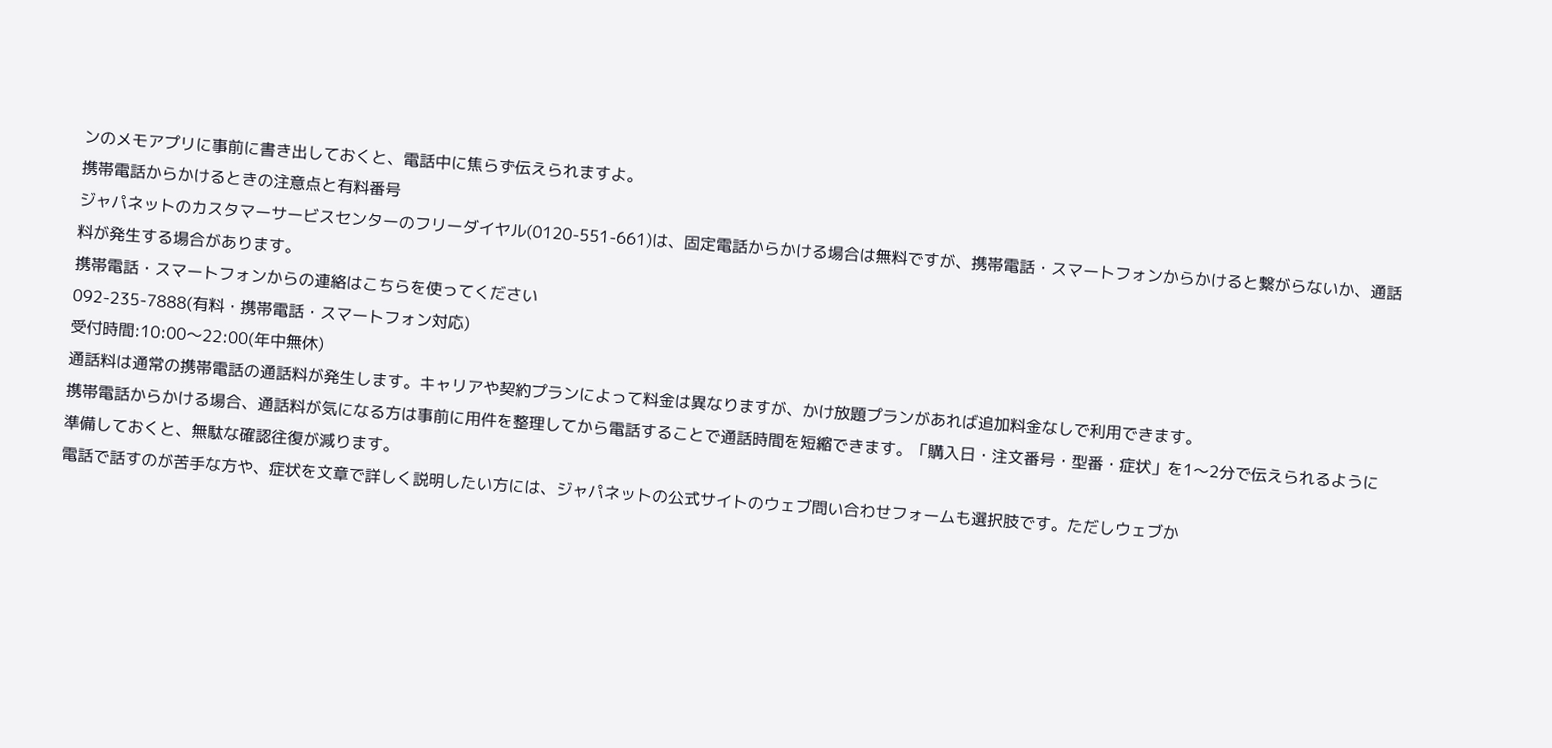ンのメモアプリに事前に書き出しておくと、電話中に焦らず伝えられますよ。
携帯電話からかけるときの注意点と有料番号
ジャパネットのカスタマーサービスセンターのフリーダイヤル(0120-551-661)は、固定電話からかける場合は無料ですが、携帯電話・スマートフォンからかけると繋がらないか、通話料が発生する場合があります。
携帯電話・スマートフォンからの連絡はこちらを使ってください
092-235-7888(有料・携帯電話・スマートフォン対応)
受付時間:10:00〜22:00(年中無休)
通話料は通常の携帯電話の通話料が発生します。キャリアや契約プランによって料金は異なりますが、かけ放題プランがあれば追加料金なしで利用できます。
携帯電話からかける場合、通話料が気になる方は事前に用件を整理してから電話することで通話時間を短縮できます。「購入日・注文番号・型番・症状」を1〜2分で伝えられるように準備しておくと、無駄な確認往復が減ります。
電話で話すのが苦手な方や、症状を文章で詳しく説明したい方には、ジャパネットの公式サイトのウェブ問い合わせフォームも選択肢です。ただしウェブか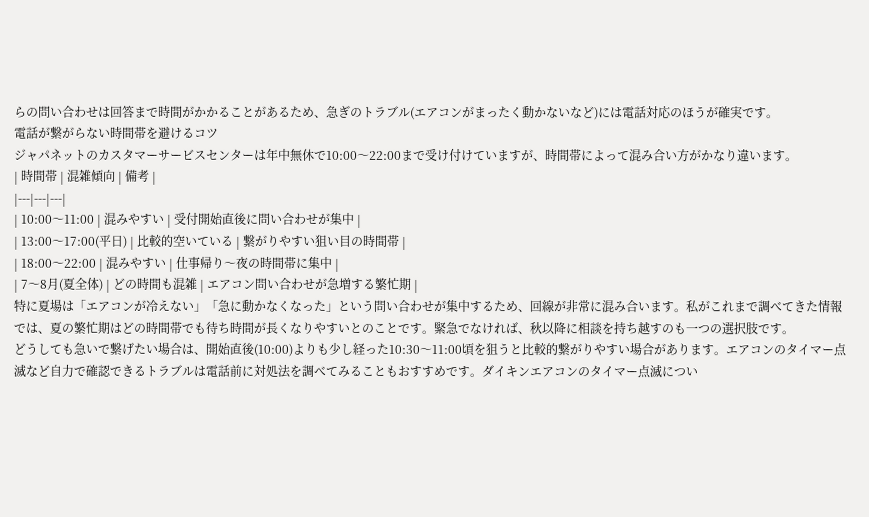らの問い合わせは回答まで時間がかかることがあるため、急ぎのトラブル(エアコンがまったく動かないなど)には電話対応のほうが確実です。
電話が繋がらない時間帯を避けるコツ
ジャパネットのカスタマーサービスセンターは年中無休で10:00〜22:00まで受け付けていますが、時間帯によって混み合い方がかなり違います。
| 時間帯 | 混雑傾向 | 備考 |
|---|---|---|
| 10:00〜11:00 | 混みやすい | 受付開始直後に問い合わせが集中 |
| 13:00〜17:00(平日) | 比較的空いている | 繋がりやすい狙い目の時間帯 |
| 18:00〜22:00 | 混みやすい | 仕事帰り〜夜の時間帯に集中 |
| 7〜8月(夏全体) | どの時間も混雑 | エアコン問い合わせが急増する繁忙期 |
特に夏場は「エアコンが冷えない」「急に動かなくなった」という問い合わせが集中するため、回線が非常に混み合います。私がこれまで調べてきた情報では、夏の繁忙期はどの時間帯でも待ち時間が長くなりやすいとのことです。緊急でなければ、秋以降に相談を持ち越すのも一つの選択肢です。
どうしても急いで繋げたい場合は、開始直後(10:00)よりも少し経った10:30〜11:00頃を狙うと比較的繋がりやすい場合があります。エアコンのタイマー点滅など自力で確認できるトラブルは電話前に対処法を調べてみることもおすすめです。ダイキンエアコンのタイマー点滅につい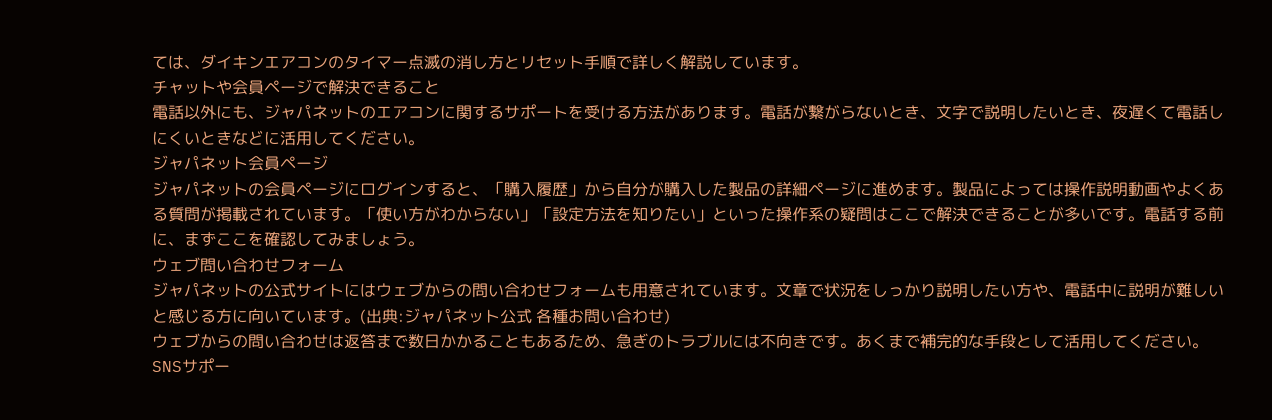ては、ダイキンエアコンのタイマー点滅の消し方とリセット手順で詳しく解説しています。
チャットや会員ページで解決できること
電話以外にも、ジャパネットのエアコンに関するサポートを受ける方法があります。電話が繋がらないとき、文字で説明したいとき、夜遅くて電話しにくいときなどに活用してください。
ジャパネット会員ページ
ジャパネットの会員ページにログインすると、「購入履歴」から自分が購入した製品の詳細ページに進めます。製品によっては操作説明動画やよくある質問が掲載されています。「使い方がわからない」「設定方法を知りたい」といった操作系の疑問はここで解決できることが多いです。電話する前に、まずここを確認してみましょう。
ウェブ問い合わせフォーム
ジャパネットの公式サイトにはウェブからの問い合わせフォームも用意されています。文章で状況をしっかり説明したい方や、電話中に説明が難しいと感じる方に向いています。(出典:ジャパネット公式 各種お問い合わせ)
ウェブからの問い合わせは返答まで数日かかることもあるため、急ぎのトラブルには不向きです。あくまで補完的な手段として活用してください。
SNSサポー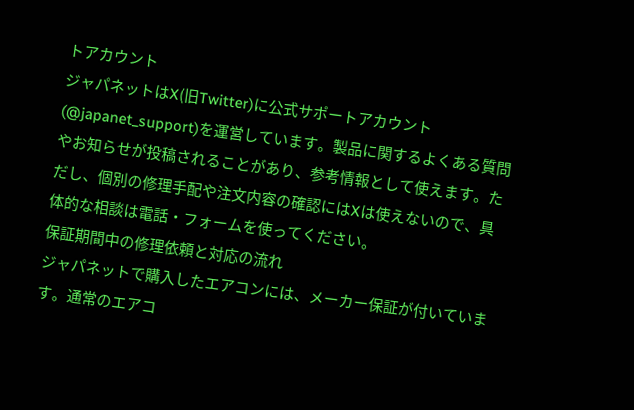トアカウント
ジャパネットはX(旧Twitter)に公式サポートアカウント(@japanet_support)を運営しています。製品に関するよくある質問やお知らせが投稿されることがあり、参考情報として使えます。ただし、個別の修理手配や注文内容の確認にはXは使えないので、具体的な相談は電話・フォームを使ってください。
保証期間中の修理依頼と対応の流れ
ジャパネットで購入したエアコンには、メーカー保証が付いています。通常のエアコ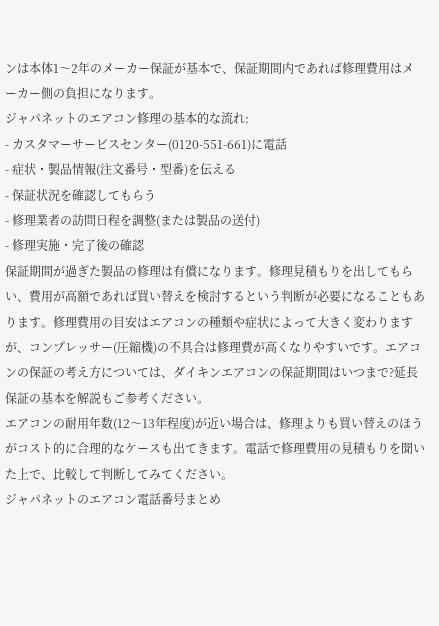ンは本体1〜2年のメーカー保証が基本で、保証期間内であれば修理費用はメーカー側の負担になります。
ジャパネットのエアコン修理の基本的な流れ:
- カスタマーサービスセンター(0120-551-661)に電話
- 症状・製品情報(注文番号・型番)を伝える
- 保証状況を確認してもらう
- 修理業者の訪問日程を調整(または製品の送付)
- 修理実施・完了後の確認
保証期間が過ぎた製品の修理は有償になります。修理見積もりを出してもらい、費用が高額であれば買い替えを検討するという判断が必要になることもあります。修理費用の目安はエアコンの種類や症状によって大きく変わりますが、コンプレッサー(圧縮機)の不具合は修理費が高くなりやすいです。エアコンの保証の考え方については、ダイキンエアコンの保証期間はいつまで?延長保証の基本を解説もご参考ください。
エアコンの耐用年数(12〜13年程度)が近い場合は、修理よりも買い替えのほうがコスト的に合理的なケースも出てきます。電話で修理費用の見積もりを聞いた上で、比較して判断してみてください。
ジャパネットのエアコン電話番号まとめ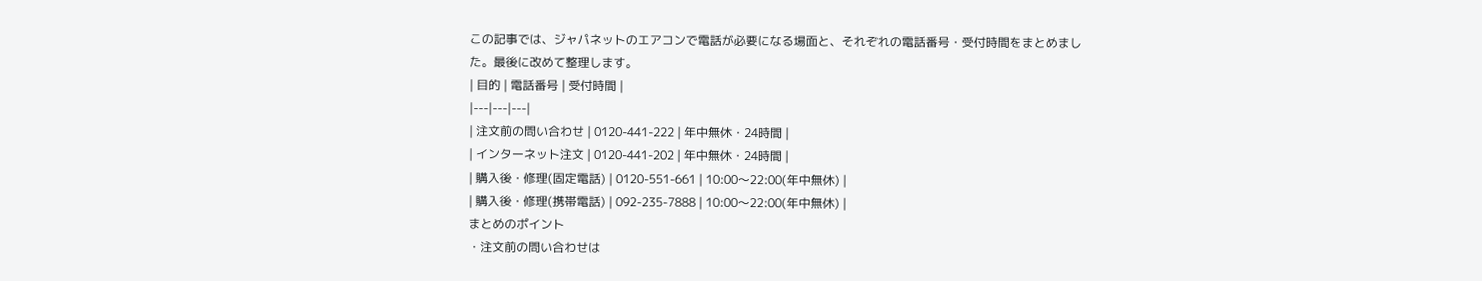この記事では、ジャパネットのエアコンで電話が必要になる場面と、それぞれの電話番号・受付時間をまとめました。最後に改めて整理します。
| 目的 | 電話番号 | 受付時間 |
|---|---|---|
| 注文前の問い合わせ | 0120-441-222 | 年中無休・24時間 |
| インターネット注文 | 0120-441-202 | 年中無休・24時間 |
| 購入後・修理(固定電話) | 0120-551-661 | 10:00〜22:00(年中無休) |
| 購入後・修理(携帯電話) | 092-235-7888 | 10:00〜22:00(年中無休) |
まとめのポイント
・注文前の問い合わせは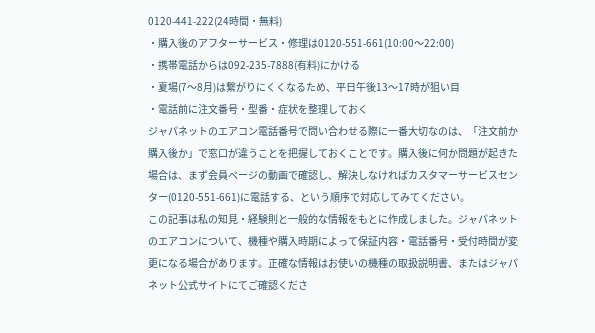0120-441-222(24時間・無料)
・購入後のアフターサービス・修理は0120-551-661(10:00〜22:00)
・携帯電話からは092-235-7888(有料)にかける
・夏場(7〜8月)は繋がりにくくなるため、平日午後13〜17時が狙い目
・電話前に注文番号・型番・症状を整理しておく
ジャパネットのエアコン電話番号で問い合わせる際に一番大切なのは、「注文前か購入後か」で窓口が違うことを把握しておくことです。購入後に何か問題が起きた場合は、まず会員ページの動画で確認し、解決しなければカスタマーサービスセンター(0120-551-661)に電話する、という順序で対応してみてください。
この記事は私の知見・経験則と一般的な情報をもとに作成しました。ジャパネットのエアコンについて、機種や購入時期によって保証内容・電話番号・受付時間が変更になる場合があります。正確な情報はお使いの機種の取扱説明書、またはジャパネット公式サイトにてご確認くださ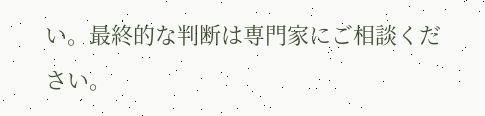い。最終的な判断は専門家にご相談ください。